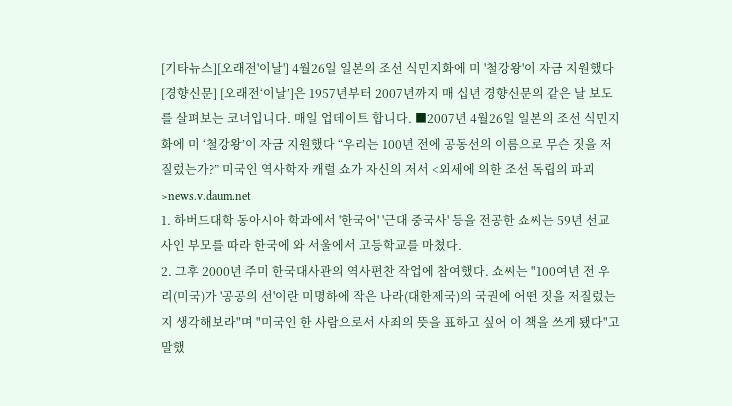[기타뉴스][오래전'이날'] 4월26일 일본의 조선 식민지화에 미 '철강왕'이 자금 지원했다[경향신문] [오래전‘이날’]은 1957년부터 2007년까지 매 십년 경향신문의 같은 날 보도를 살펴보는 코너입니다. 매일 업데이트 합니다. ■2007년 4월26일 일본의 조선 식민지화에 미 ‘철강왕’이 자금 지원했다 “우리는 100년 전에 공동선의 이름으로 무슨 짓을 저질렀는가?” 미국인 역사학자 캐럴 쇼가 자신의 저서 <외세에 의한 조선 독립의 파괴>news.v.daum.net
1. 하버드대학 동아시아 학과에서 '한국어' '근대 중국사' 등을 전공한 쇼씨는 59년 선교사인 부모를 따라 한국에 와 서울에서 고등학교를 마쳤다.
2. 그후 2000년 주미 한국대사관의 역사편찬 작업에 참여했다. 쇼씨는 "100여년 전 우리(미국)가 '공공의 선'이란 미명하에 작은 나라(대한제국)의 국권에 어떤 짓을 저질렀는지 생각해보라"며 "미국인 한 사람으로서 사죄의 뜻을 표하고 싶어 이 책을 쓰게 됐다"고 말했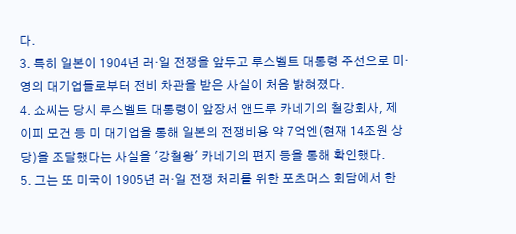다.
3. 특히 일본이 1904년 러·일 전쟁을 앞두고 루스벨트 대통령 주선으로 미·영의 대기업들로부터 전비 차관을 받은 사실이 처음 밝혀졌다.
4. 쇼씨는 당시 루스벨트 대통령이 앞장서 앤드루 카네기의 철강회사, 제이피 모건 등 미 대기업을 통해 일본의 전쟁비용 약 7억엔(현재 14조원 상당)을 조달했다는 사실을 '강철왕' 카네기의 편지 등을 통해 확인했다.
5. 그는 또 미국이 1905년 러·일 전쟁 처리를 위한 포츠머스 회담에서 한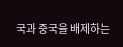국과 중국을 배제하는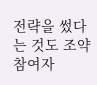전략을 썼다는 것도 조약 참여자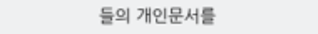들의 개인문서를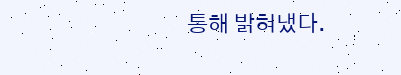통해 밝혀냈다.